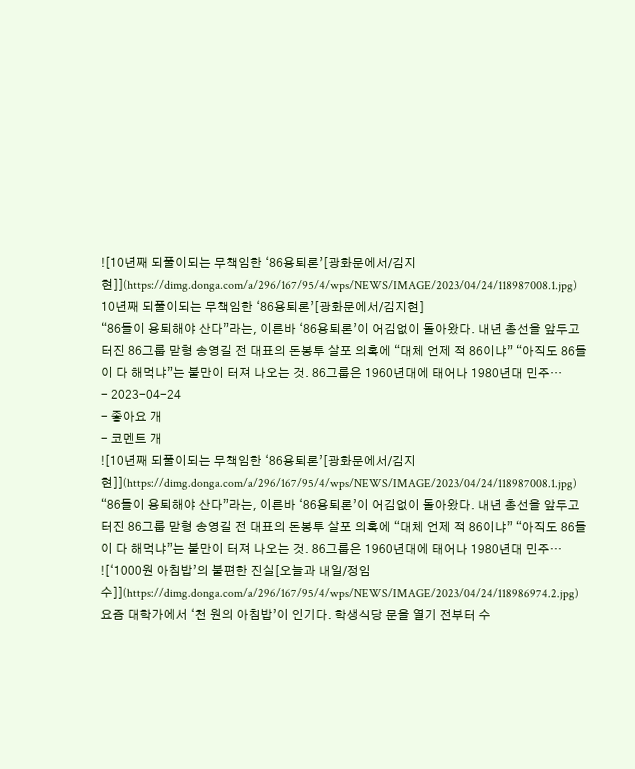![10년째 되풀이되는 무책임한 ‘86용퇴론’[광화문에서/김지현]](https://dimg.donga.com/a/296/167/95/4/wps/NEWS/IMAGE/2023/04/24/118987008.1.jpg)
10년째 되풀이되는 무책임한 ‘86용퇴론’[광화문에서/김지현]
“86들이 용퇴해야 산다”라는, 이른바 ‘86용퇴론’이 어김없이 돌아왔다. 내년 총선을 앞두고 터진 86그룹 맏형 송영길 전 대표의 돈봉투 살포 의혹에 “대체 언제 적 86이냐” “아직도 86들이 다 해먹냐”는 불만이 터져 나오는 것. 86그룹은 1960년대에 태어나 1980년대 민주…
- 2023-04-24
- 좋아요 개
- 코멘트 개
![10년째 되풀이되는 무책임한 ‘86용퇴론’[광화문에서/김지현]](https://dimg.donga.com/a/296/167/95/4/wps/NEWS/IMAGE/2023/04/24/118987008.1.jpg)
“86들이 용퇴해야 산다”라는, 이른바 ‘86용퇴론’이 어김없이 돌아왔다. 내년 총선을 앞두고 터진 86그룹 맏형 송영길 전 대표의 돈봉투 살포 의혹에 “대체 언제 적 86이냐” “아직도 86들이 다 해먹냐”는 불만이 터져 나오는 것. 86그룹은 1960년대에 태어나 1980년대 민주…
![‘1000원 아침밥’의 불편한 진실[오늘과 내일/정임수]](https://dimg.donga.com/a/296/167/95/4/wps/NEWS/IMAGE/2023/04/24/118986974.2.jpg)
요즘 대학가에서 ‘천 원의 아침밥’이 인기다. 학생식당 문을 열기 전부터 수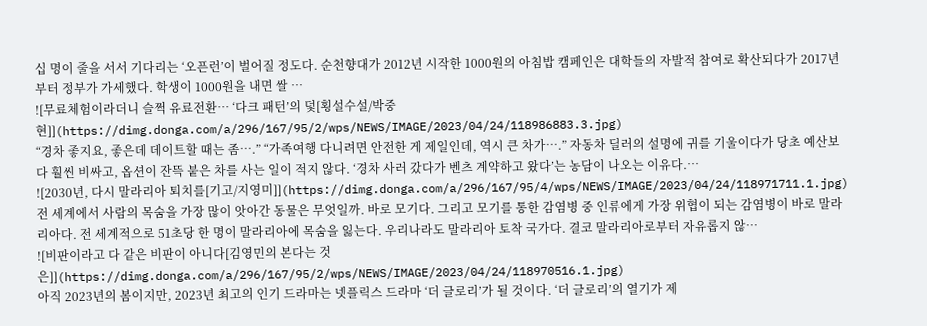십 명이 줄을 서서 기다리는 ‘오픈런’이 벌어질 정도다. 순천향대가 2012년 시작한 1000원의 아침밥 캠페인은 대학들의 자발적 참여로 확산되다가 2017년부터 정부가 가세했다. 학생이 1000원을 내면 쌀 …
![무료체험이라더니 슬쩍 유료전환… ‘다크 패턴’의 덫[횡설수설/박중현]](https://dimg.donga.com/a/296/167/95/2/wps/NEWS/IMAGE/2023/04/24/118986883.3.jpg)
“경차 좋지요, 좋은데 데이트할 때는 좀….” “가족여행 다니려면 안전한 게 제일인데, 역시 큰 차가….” 자동차 딜러의 설명에 귀를 기울이다가 당초 예산보다 훨씬 비싸고, 옵션이 잔뜩 붙은 차를 사는 일이 적지 않다. ‘경차 사러 갔다가 벤츠 계약하고 왔다’는 농담이 나오는 이유다.…
![2030년, 다시 말라리아 퇴치를[기고/지영미]](https://dimg.donga.com/a/296/167/95/4/wps/NEWS/IMAGE/2023/04/24/118971711.1.jpg)
전 세계에서 사람의 목숨을 가장 많이 앗아간 동물은 무엇일까. 바로 모기다. 그리고 모기를 통한 감염병 중 인류에게 가장 위협이 되는 감염병이 바로 말라리아다. 전 세계적으로 51초당 한 명이 말라리아에 목숨을 잃는다. 우리나라도 말라리아 토착 국가다. 결코 말라리아로부터 자유롭지 않…
![비판이라고 다 같은 비판이 아니다[김영민의 본다는 것은]](https://dimg.donga.com/a/296/167/95/2/wps/NEWS/IMAGE/2023/04/24/118970516.1.jpg)
아직 2023년의 봄이지만, 2023년 최고의 인기 드라마는 넷플릭스 드라마 ‘더 글로리’가 될 것이다. ‘더 글로리’의 열기가 제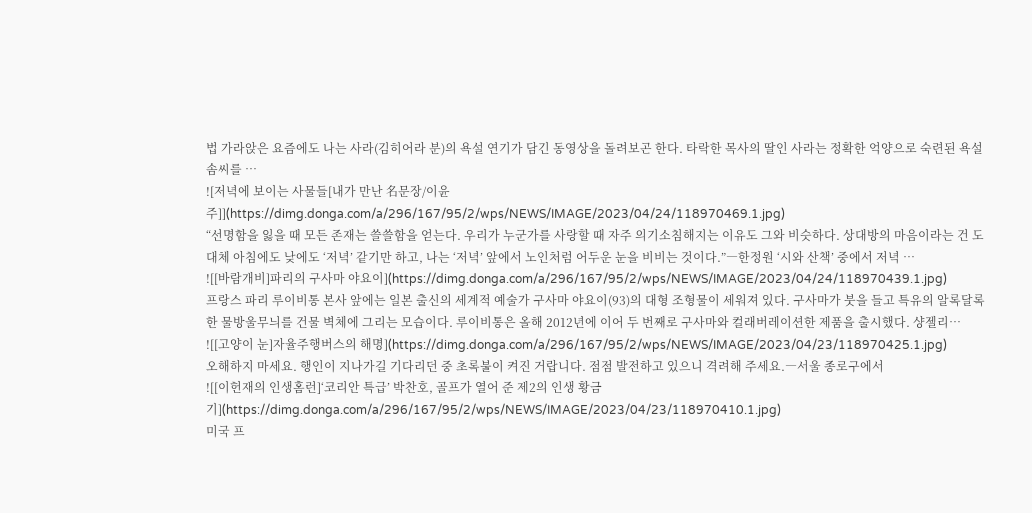법 가라앉은 요즘에도 나는 사라(김히어라 분)의 욕설 연기가 담긴 동영상을 돌려보곤 한다. 타락한 목사의 딸인 사라는 정확한 억양으로 숙련된 욕설 솜씨를 …
![저녁에 보이는 사물들[내가 만난 名문장/이윤주]](https://dimg.donga.com/a/296/167/95/2/wps/NEWS/IMAGE/2023/04/24/118970469.1.jpg)
“선명함을 잃을 때 모든 존재는 쓸쓸함을 얻는다. 우리가 누군가를 사랑할 때 자주 의기소침해지는 이유도 그와 비슷하다. 상대방의 마음이라는 건 도대체 아침에도 낮에도 ‘저녁’ 같기만 하고, 나는 ‘저녁’ 앞에서 노인처럼 어두운 눈을 비비는 것이다.”―한정원 ‘시와 산책’ 중에서 저녁 …
![[바람개비]파리의 구사마 야요이](https://dimg.donga.com/a/296/167/95/2/wps/NEWS/IMAGE/2023/04/24/118970439.1.jpg)
프랑스 파리 루이비통 본사 앞에는 일본 출신의 세계적 예술가 구사마 야요이(93)의 대형 조형물이 세워져 있다. 구사마가 붓을 들고 특유의 알록달록한 물방울무늬를 건물 벽체에 그리는 모습이다. 루이비통은 올해 2012년에 이어 두 번째로 구사마와 컬래버레이션한 제품을 출시했다. 샹젤리…
![[고양이 눈]자율주행버스의 해명](https://dimg.donga.com/a/296/167/95/2/wps/NEWS/IMAGE/2023/04/23/118970425.1.jpg)
오해하지 마세요. 행인이 지나가길 기다리던 중 초록불이 켜진 거랍니다. 점점 발전하고 있으니 격려해 주세요.―서울 종로구에서
![[이헌재의 인생홈런]‘코리안 특급’ 박찬호, 골프가 열어 준 제2의 인생 황금기](https://dimg.donga.com/a/296/167/95/2/wps/NEWS/IMAGE/2023/04/23/118970410.1.jpg)
미국 프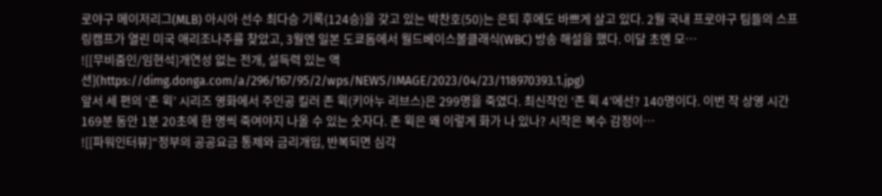로야구 메이저리그(MLB) 아시아 선수 최다승 기록(124승)을 갖고 있는 박찬호(50)는 은퇴 후에도 바쁘게 살고 있다. 2월 국내 프로야구 팀들의 스프링캠프가 열린 미국 애리조나주를 찾았고, 3월엔 일본 도쿄돔에서 월드베이스볼클래식(WBC) 방송 해설을 했다. 이달 초엔 모…
![[무비줌인/임현석]개연성 없는 전개, 설득력 있는 액션](https://dimg.donga.com/a/296/167/95/2/wps/NEWS/IMAGE/2023/04/23/118970393.1.jpg)
앞서 세 편의 ‘존 윅’ 시리즈 영화에서 주인공 킬러 존 윅(키아누 리브스)은 299명을 죽였다. 최신작인 ‘존 윅 4’에선? 140명이다. 이번 작 상영 시간 169분 동안 1분 20초에 한 명씩 죽여야지 나올 수 있는 숫자다. 존 윅은 왜 이렇게 화가 나 있나? 시작은 복수 감정이…
![[파워인터뷰]“정부의 공공요금 통제와 금리개입, 반복되면 심각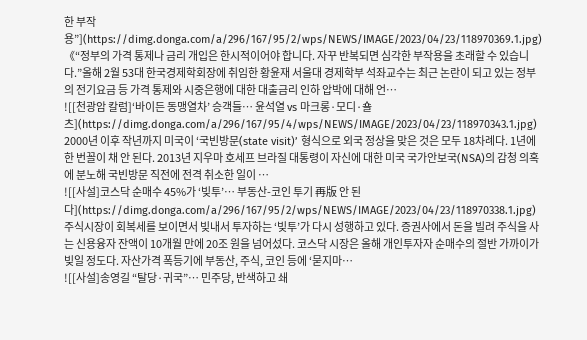한 부작용”](https://dimg.donga.com/a/296/167/95/2/wps/NEWS/IMAGE/2023/04/23/118970369.1.jpg)
《“정부의 가격 통제나 금리 개입은 한시적이어야 합니다. 자꾸 반복되면 심각한 부작용을 초래할 수 있습니다.”올해 2월 53대 한국경제학회장에 취임한 황윤재 서울대 경제학부 석좌교수는 최근 논란이 되고 있는 정부의 전기요금 등 가격 통제와 시중은행에 대한 대출금리 인하 압박에 대해 언…
![[천광암 칼럼]‘바이든 동맹열차’ 승객들… 윤석열 vs 마크롱·모디·숄츠](https://dimg.donga.com/a/296/167/95/4/wps/NEWS/IMAGE/2023/04/23/118970343.1.jpg)
2000년 이후 작년까지 미국이 ‘국빈방문(state visit)’ 형식으로 외국 정상을 맞은 것은 모두 18차례다. 1년에 한 번꼴이 채 안 된다. 2013년 지우마 호세프 브라질 대통령이 자신에 대한 미국 국가안보국(NSA)의 감청 의혹에 분노해 국빈방문 직전에 전격 취소한 일이 …
![[사설]코스닥 순매수 45%가 ‘빚투’… 부동산-코인 투기 再版 안 된다](https://dimg.donga.com/a/296/167/95/2/wps/NEWS/IMAGE/2023/04/23/118970338.1.jpg)
주식시장이 회복세를 보이면서 빚내서 투자하는 ‘빚투’가 다시 성행하고 있다. 증권사에서 돈을 빌려 주식을 사는 신용융자 잔액이 10개월 만에 20조 원을 넘어섰다. 코스닥 시장은 올해 개인투자자 순매수의 절반 가까이가 빚일 정도다. 자산가격 폭등기에 부동산, 주식, 코인 등에 ‘묻지마…
![[사설]송영길 “탈당·귀국”… 민주당, 반색하고 쇄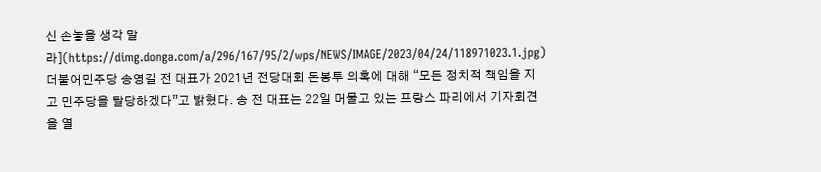신 손놓을 생각 말라](https://dimg.donga.com/a/296/167/95/2/wps/NEWS/IMAGE/2023/04/24/118971023.1.jpg)
더불어민주당 송영길 전 대표가 2021년 전당대회 돈봉투 의혹에 대해 “모든 정치적 책임을 지고 민주당을 탈당하겠다”고 밝혔다. 송 전 대표는 22일 머물고 있는 프랑스 파리에서 기자회견을 열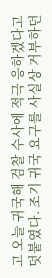고 오늘 귀국해 검찰 수사에 적극 응하겠다고 덧붙였다. 조기 귀국 요구를 사실상 거부하던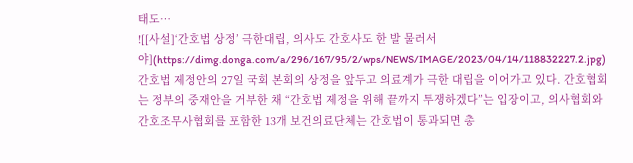태도…
![[사설]‘간호법 상정’ 극한대립, 의사도 간호사도 한 발 물러서야](https://dimg.donga.com/a/296/167/95/2/wps/NEWS/IMAGE/2023/04/14/118832227.2.jpg)
간호법 제정안의 27일 국회 본회의 상정을 앞두고 의료계가 극한 대립을 이어가고 있다. 간호협회는 정부의 중재안을 거부한 채 “간호법 제정을 위해 끝까지 투쟁하겠다”는 입장이고, 의사협회와 간호조무사협회를 포함한 13개 보건의료단체는 간호법이 통과되면 총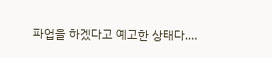파업을 하겠다고 예고한 상태다.…